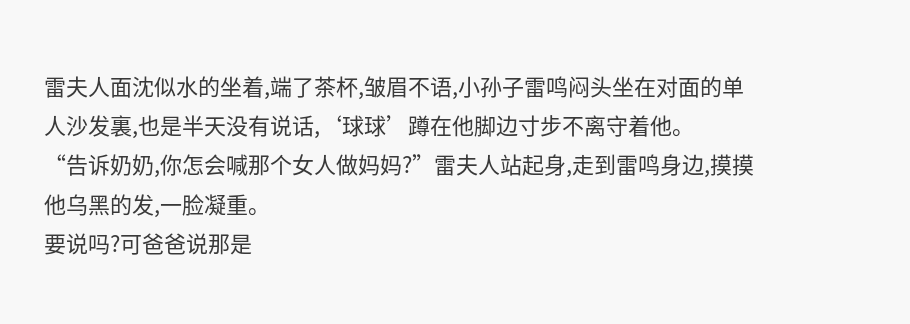雷夫人面沈似水的坐着,端了茶杯,皱眉不语,小孙子雷鸣闷头坐在对面的单人沙发裏,也是半天没有说话,‘球球’蹲在他脚边寸步不离守着他。
“告诉奶奶,你怎会喊那个女人做妈妈?”雷夫人站起身,走到雷鸣身边,摸摸他乌黑的发,一脸凝重。
要说吗?可爸爸说那是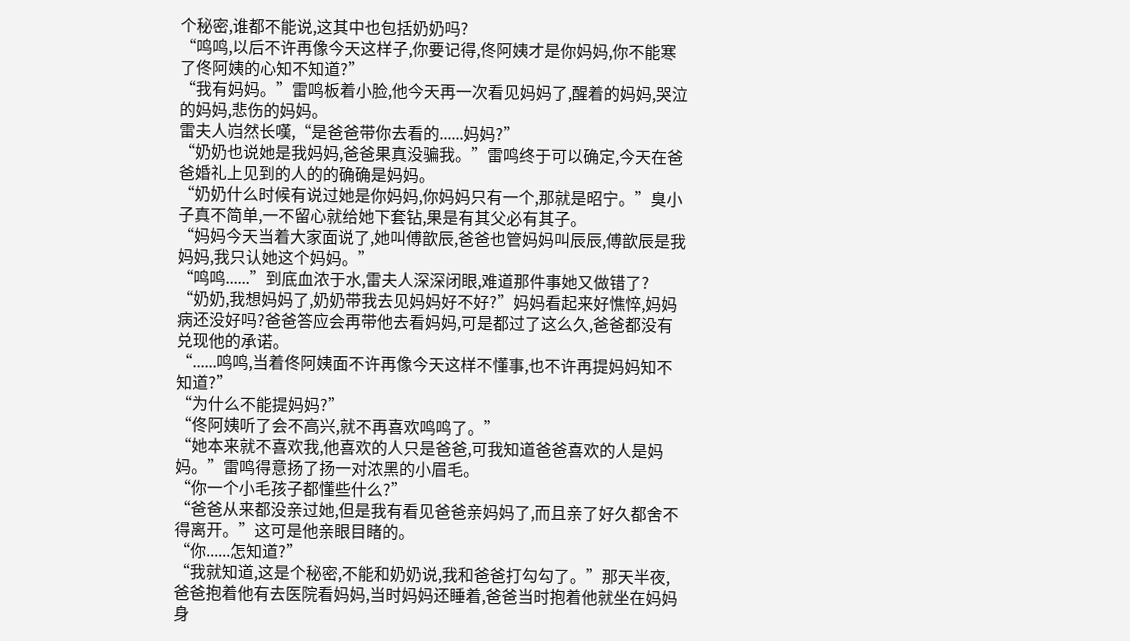个秘密,谁都不能说,这其中也包括奶奶吗?
“鸣鸣,以后不许再像今天这样子,你要记得,佟阿姨才是你妈妈,你不能寒了佟阿姨的心知不知道?”
“我有妈妈。”雷鸣板着小脸,他今天再一次看见妈妈了,醒着的妈妈,哭泣的妈妈,悲伤的妈妈。
雷夫人岿然长嘆,“是爸爸带你去看的......妈妈?”
“奶奶也说她是我妈妈,爸爸果真没骗我。”雷鸣终于可以确定,今天在爸爸婚礼上见到的人的的确确是妈妈。
“奶奶什么时候有说过她是你妈妈,你妈妈只有一个,那就是昭宁。”臭小子真不简单,一不留心就给她下套钻,果是有其父必有其子。
“妈妈今天当着大家面说了,她叫傅歆辰,爸爸也管妈妈叫辰辰,傅歆辰是我妈妈,我只认她这个妈妈。”
“鸣鸣......”到底血浓于水,雷夫人深深闭眼,难道那件事她又做错了?
“奶奶,我想妈妈了,奶奶带我去见妈妈好不好?”妈妈看起来好憔悴,妈妈病还没好吗?爸爸答应会再带他去看妈妈,可是都过了这么久,爸爸都没有兑现他的承诺。
“......鸣鸣,当着佟阿姨面不许再像今天这样不懂事,也不许再提妈妈知不知道?”
“为什么不能提妈妈?”
“佟阿姨听了会不高兴,就不再喜欢鸣鸣了。”
“她本来就不喜欢我,他喜欢的人只是爸爸,可我知道爸爸喜欢的人是妈妈。”雷鸣得意扬了扬一对浓黑的小眉毛。
“你一个小毛孩子都懂些什么?”
“爸爸从来都没亲过她,但是我有看见爸爸亲妈妈了,而且亲了好久都舍不得离开。”这可是他亲眼目睹的。
“你......怎知道?”
“我就知道,这是个秘密,不能和奶奶说,我和爸爸打勾勾了。”那天半夜,爸爸抱着他有去医院看妈妈,当时妈妈还睡着,爸爸当时抱着他就坐在妈妈身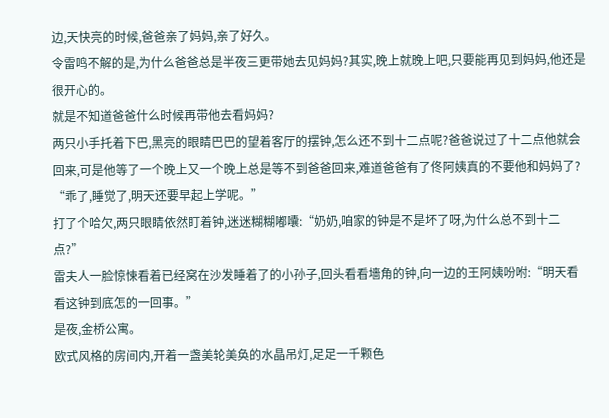边,天快亮的时候,爸爸亲了妈妈,亲了好久。
令雷鸣不解的是,为什么爸爸总是半夜三更带她去见妈妈?其实,晚上就晚上吧,只要能再见到妈妈,他还是很开心的。
就是不知道爸爸什么时候再带他去看妈妈?
两只小手托着下巴,黑亮的眼睛巴巴的望着客厅的摆钟,怎么还不到十二点呢?爸爸说过了十二点他就会回来,可是他等了一个晚上又一个晚上总是等不到爸爸回来,难道爸爸有了佟阿姨真的不要他和妈妈了?
“乖了,睡觉了,明天还要早起上学呢。”
打了个哈欠,两只眼睛依然盯着钟,迷迷糊糊嘟囔:“奶奶,咱家的钟是不是坏了呀,为什么总不到十二点?”
雷夫人一脸惊悚看着已经窝在沙发睡着了的小孙子,回头看看墻角的钟,向一边的王阿姨吩咐:“明天看看这钟到底怎的一回事。”
是夜,金桥公寓。
欧式风格的房间内,开着一盏美轮美奂的水晶吊灯,足足一千颗色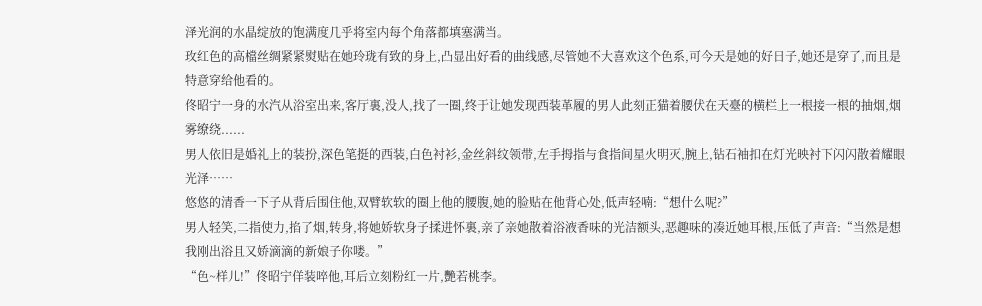泽光润的水晶绽放的饱满度几乎将室内每个角落都填塞满当。
玫红色的高檔丝绸紧紧熨贴在她玲珑有致的身上,凸显出好看的曲线感,尽管她不大喜欢这个色系,可今天是她的好日子,她还是穿了,而且是特意穿给他看的。
佟昭宁一身的水汽从浴室出来,客厅裏,没人,找了一圈,终于让她发现西装革履的男人此刻正猫着腰伏在天臺的横栏上一根接一根的抽烟,烟雾缭绕......
男人依旧是婚礼上的装扮,深色笔挺的西装,白色衬衫,金丝斜纹领带,左手拇指与食指间星火明灭,腕上,钻石袖扣在灯光映衬下闪闪散着耀眼光泽……
悠悠的清香一下子从背后围住他,双臂软软的圈上他的腰腹,她的脸贴在他背心处,低声轻喃:“想什么呢?”
男人轻笑,二指使力,掐了烟,转身,将她娇软身子揉进怀裏,亲了亲她散着浴液香味的光洁额头,恶趣味的凑近她耳根,压低了声音:“当然是想我刚出浴且又娇滴滴的新娘子你喽。”
“色~样儿!”佟昭宁佯装啐他,耳后立刻粉红一片,艷若桃李。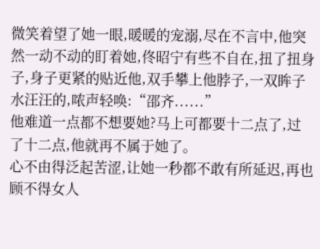微笑着望了她一眼,暖暖的宠溺,尽在不言中,他突然一动不动的盯着她,佟昭宁有些不自在,扭了扭身子,身子更紧的贴近他,双手攀上他脖子,一双眸子水汪汪的,哝声轻唤:“邵齐......”
他难道一点都不想要她?马上可都要十二点了,过了十二点,他就再不属于她了。
心不由得泛起苦涩,让她一秒都不敢有所延迟,再也顾不得女人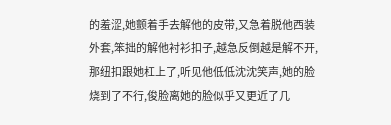的羞涩,她颤着手去解他的皮带,又急着脱他西装外套,笨拙的解他衬衫扣子,越急反倒越是解不开,那纽扣跟她杠上了,听见他低低沈沈笑声,她的脸烧到了不行,俊脸离她的脸似乎又更近了几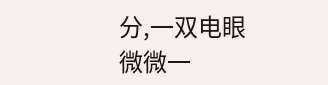分,一双电眼微微一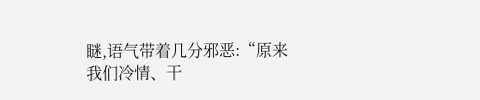瞇,语气带着几分邪恶:“原来我们冷情、干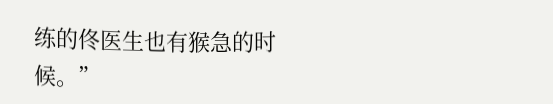练的佟医生也有猴急的时候。”